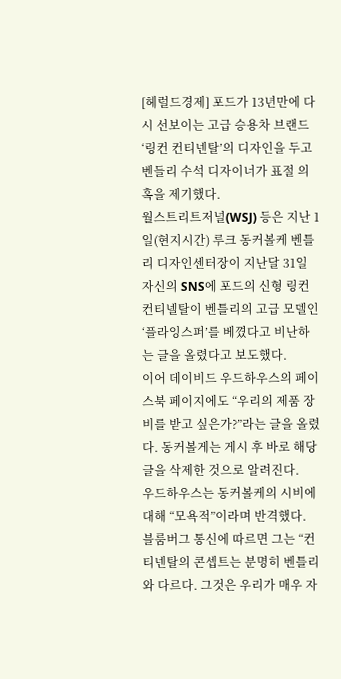[헤럴드경제] 포드가 13년만에 다시 선보이는 고급 승용차 브랜드 ‘링컨 컨티넨탈’의 디자인을 두고 벤들리 수석 디자이너가 표절 의혹을 제기했다.
월스트리트저널(WSJ) 등은 지난 1일(현지시간) 루크 동커볼케 벤틀리 디자인센터장이 지난달 31일 자신의 SNS에 포드의 신형 링컨 컨티넬탈이 벤틀리의 고급 모델인 ‘플라잉스퍼’를 베꼈다고 비난하는 글을 올렸다고 보도했다.
이어 데이비드 우드하우스의 페이스북 페이지에도 “우리의 제품 장비를 받고 싶은가?”라는 글을 올렸다. 동커볼게는 게시 후 바로 해당 글을 삭제한 것으로 알려진다.
우드하우스는 동커볼케의 시비에 대해 “모욕적”이라며 반격했다. 블룸버그 통신에 따르면 그는 “컨티넨탈의 콘셉트는 분명히 벤틀리와 다르다. 그것은 우리가 매우 자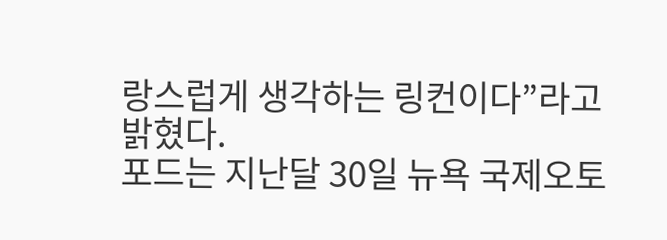랑스럽게 생각하는 링컨이다”라고 밝혔다.
포드는 지난달 30일 뉴욕 국제오토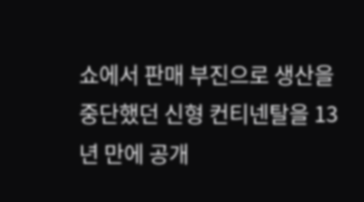쇼에서 판매 부진으로 생산을 중단했던 신형 컨티넨탈을 13년 만에 공개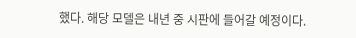했다. 해당 모델은 내년 중 시판에 들어갈 예정이다.